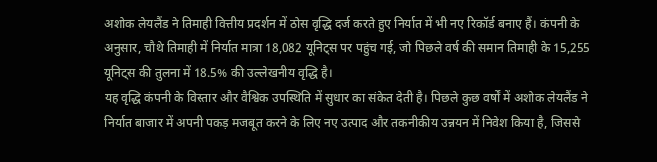अशोक लेयलैंड ने तिमाही वित्तीय प्रदर्शन में ठोस वृद्धि दर्ज करते हुए निर्यात में भी नए रिकॉर्ड बनाए हैं। कंपनी के अनुसार, चौथे तिमाही में निर्यात मात्रा 18,082 यूनिट्स पर पहुंच गई, जो पिछले वर्ष की समान तिमाही के 15,255 यूनिट्स की तुलना में 18.5% की उल्लेखनीय वृद्धि है।
यह वृद्धि कंपनी के विस्तार और वैश्विक उपस्थिति में सुधार का संकेत देती है। पिछले कुछ वर्षों में अशोक लेयलैंड ने निर्यात बाजार में अपनी पकड़ मजबूत करने के लिए नए उत्पाद और तकनीकीय उन्नयन में निवेश किया है, जिससे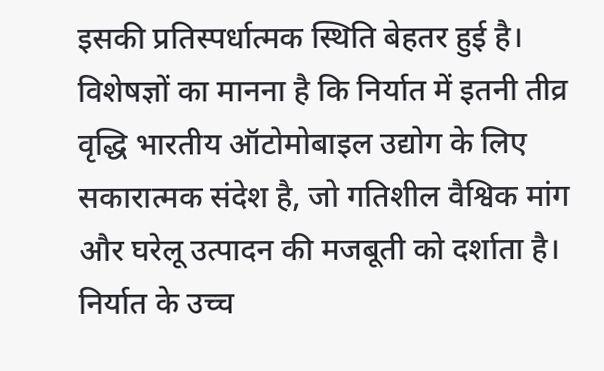इसकी प्रतिस्पर्धात्मक स्थिति बेहतर हुई है।
विशेषज्ञों का मानना है कि निर्यात में इतनी तीव्र वृद्धि भारतीय ऑटोमोबाइल उद्योग के लिए सकारात्मक संदेश है, जो गतिशील वैश्विक मांग और घरेलू उत्पादन की मजबूती को दर्शाता है। निर्यात के उच्च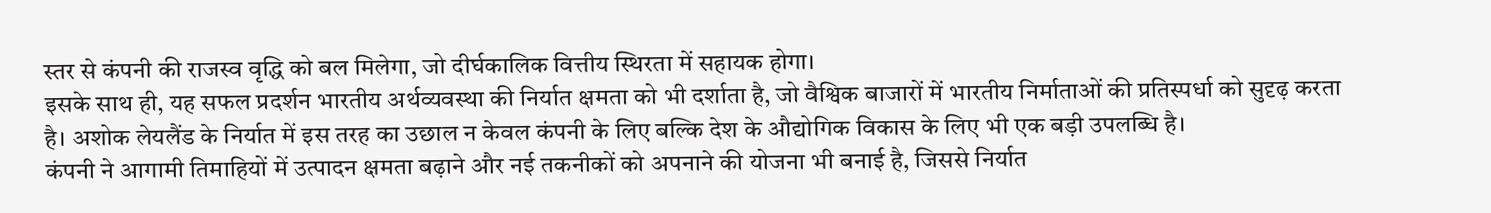स्तर से कंपनी की राजस्व वृद्धि को बल मिलेगा, जो दीर्घकालिक वित्तीय स्थिरता में सहायक होगा।
इसके साथ ही, यह सफल प्रदर्शन भारतीय अर्थव्यवस्था की निर्यात क्षमता को भी दर्शाता है, जो वैश्विक बाजारों में भारतीय निर्माताओं की प्रतिस्पर्धा को सुदृढ़ करता है। अशोक लेयलैंड के निर्यात में इस तरह का उछाल न केवल कंपनी के लिए बल्कि देश के औद्योगिक विकास के लिए भी एक बड़ी उपलब्धि है।
कंपनी ने आगामी तिमाहियों में उत्पादन क्षमता बढ़ाने और नई तकनीकों को अपनाने की योजना भी बनाई है, जिससे निर्यात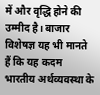में और वृद्धि होने की उम्मीद है। बाजार विशेषज्ञ यह भी मानते हैं कि यह कदम भारतीय अर्थव्यवस्था के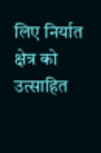लिए निर्यात क्षेत्र को उत्साहित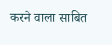करने वाला साबित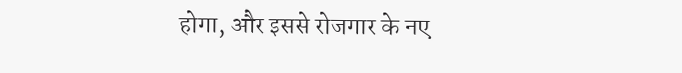होगा, और इससे रोजगार के नए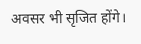अवसर भी सृजित होंगे।